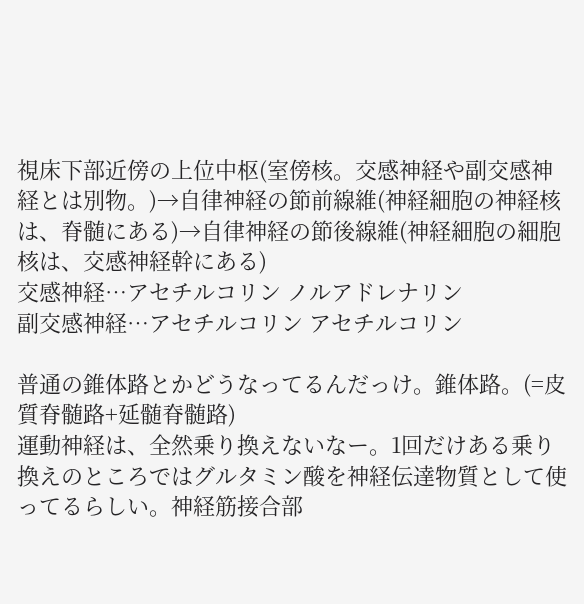視床下部近傍の上位中枢(室傍核。交感神経や副交感神経とは別物。)→自律神経の節前線維(神経細胞の神経核は、脊髄にある)→自律神経の節後線維(神経細胞の細胞核は、交感神経幹にある)
交感神経…アセチルコリン ノルアドレナリン
副交感神経…アセチルコリン アセチルコリン

普通の錐体路とかどうなってるんだっけ。錐体路。(=皮質脊髄路+延髄脊髄路)
運動神経は、全然乗り換えないなー。1回だけある乗り換えのところではグルタミン酸を神経伝達物質として使ってるらしい。神経筋接合部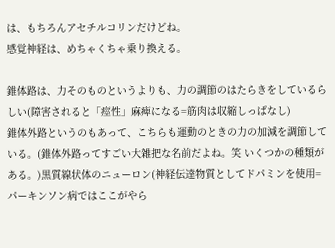は、もちろんアセチルコリンだけどね。
感覚神経は、めちゃくちゃ乗り換える。

錐体路は、力そのものというよりも、力の調節のはたらきをしているらしい(障害されると「痙性」麻痺になる=筋肉は収縮しっぱなし)
錐体外路というのもあって、こちらも運動のときの力の加減を調節している。(錐体外路ってすごい大雑把な名前だよね。笑 いくつかの種類がある。)黒質線状体のニューロン(神経伝達物質としてドパミンを使用=パーキンソン病ではここがやら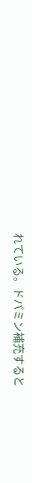れている。ドパミン補充すると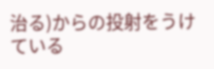治る)からの投射をうけている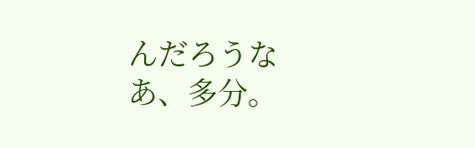んだろうなあ、多分。